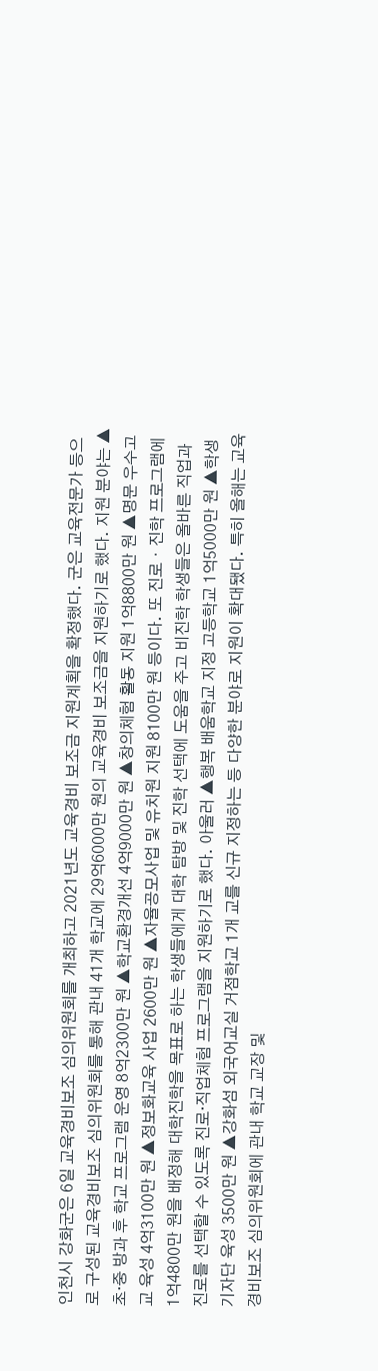인천시 강화군은 6일 교육경비보조 심의위원회를 개최하고 2021년도 교육경비 보조금 지원계획을 확정했다. 군은 교육전문가 등으로 구성된 교육경비보조 심의위원회를 통해 관내 41개 학교에 29억6000만 원의 교육경비 보조금을 지원하기로 했다. 지원 분야는 ▲초‧중 방과 후 학교 프로그램 운영 8억2300만 원 ▲학교환경개선 4억9000만 원 ▲창의체험 활동 지원 1억8800만 원 ▲명문 우수고교 육성 4억3100만 원 ▲정보화교육 사업 2600만 원 ▲자율공모사업 및 유치원 지원 8100만 원 등이다. 또 진로・진학 프로그램에 1억4800만 원을 배정해 대학진학을 목표로 하는 학생들에게 대학 탐방 및 진학 선택에 도움을 주고 비진학 학생들은 올바른 직업과 진로를 선택할 수 있도록 진로‧직업체험 프로그램을 지원하기로 했다. 아울러 ▲행복 배움학교 지정 고등학교 1억5000만 원 ▲학생기자단 육성 3500만 원 ▲강화섬 외국어교실 거점학교 1개 교를 신규 지정하는 등 다양한 분야로 지원이 확대됐다. 특히 올해는 교육경비보조 심의위원회에 관내 학교 교장 및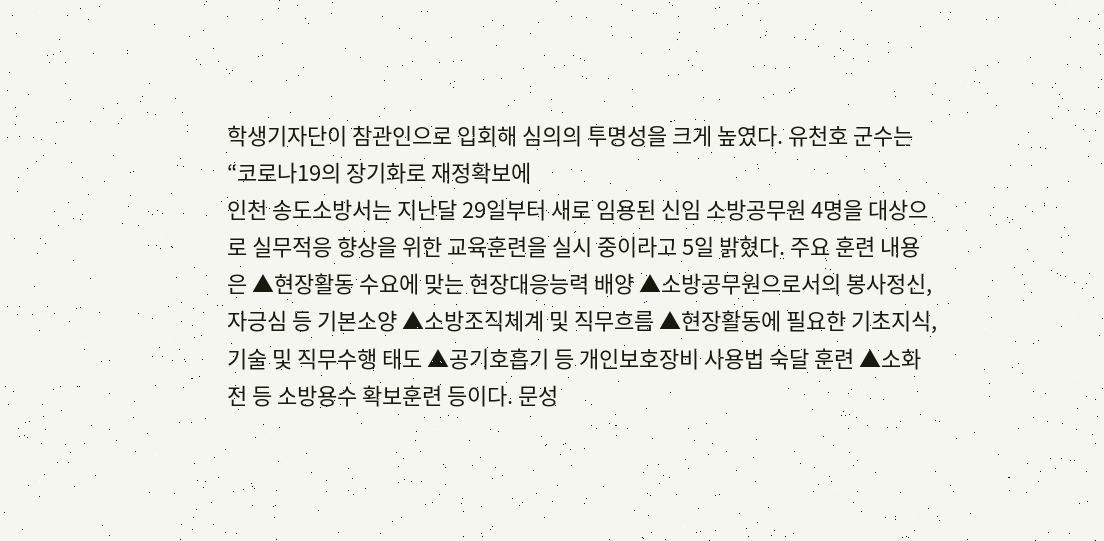학생기자단이 참관인으로 입회해 심의의 투명성을 크게 높였다. 유천호 군수는 “코로나19의 장기화로 재정확보에
인천 송도소방서는 지난달 29일부터 새로 임용된 신임 소방공무원 4명을 대상으로 실무적응 향상을 위한 교육훈련을 실시 중이라고 5일 밝혔다. 주요 훈련 내용은 ▲현장활동 수요에 맞는 현장대응능력 배양 ▲소방공무원으로서의 봉사정신, 자긍심 등 기본소양 ▲소방조직체계 및 직무흐름 ▲현장활동에 필요한 기초지식, 기술 및 직무수행 태도 ▲공기호흡기 등 개인보호장비 사용법 숙달 훈련 ▲소화전 등 소방용수 확보훈련 등이다. 문성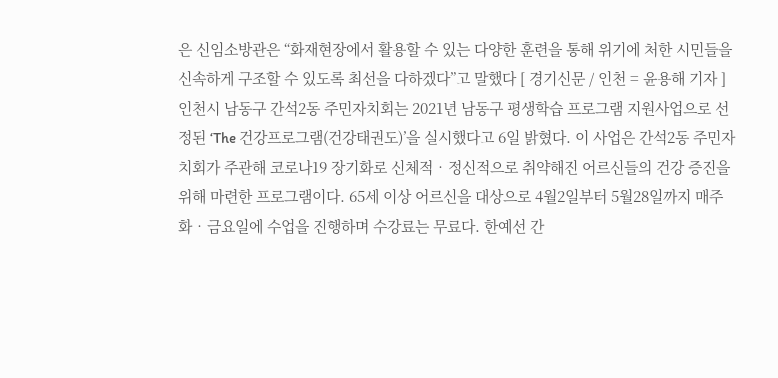은 신임소방관은 “화재현장에서 활용할 수 있는 다양한 훈련을 통해 위기에 처한 시민들을 신속하게 구조할 수 있도록 최선을 다하겠다”고 말했다 [ 경기신문 / 인천 = 윤용해 기자 ]
인천시 남동구 간석2동 주민자치회는 2021년 남동구 평생학습 프로그램 지원사업으로 선정된 ‘The 건강프로그램(건강태권도)’을 실시했다고 6일 밝혔다. 이 사업은 간석2동 주민자치회가 주관해 코로나19 장기화로 신체적‧정신적으로 취약해진 어르신들의 건강 증진을 위해 마련한 프로그램이다. 65세 이상 어르신을 대상으로 4월2일부터 5월28일까지 매주 화‧금요일에 수업을 진행하며 수강료는 무료다. 한예선 간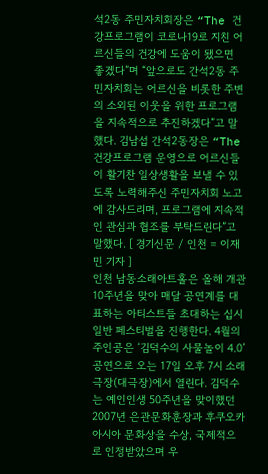석2동 주민자치회장은 “The 건강프로그램이 코로나19로 지친 어르신들의 건강에 도움이 됐으면 좋겠다”며 “앞으로도 간석2동 주민자치회는 어르신을 비롯한 주변의 소외된 이웃을 위한 프로그램을 지속적으로 추진하겠다”고 말했다. 김남섭 간석2동장은 “The 건강프로그램 운영으로 어르신들이 활기찬 일상생활을 보낼 수 있도록 노력해주신 주민자치회 노고에 감사드리며, 프로그램에 지속적인 관심과 협조를 부탁드린다”고 말했다. [ 경기신문 / 인천 = 이재민 기자 ]
인천 남동소래아트홀은 올해 개관 10주년을 맞아 매달 공연계를 대표하는 아티스트들 초대하는 십시일반 페스티벌을 진행한다. 4월의 주인공은 ‘김덕수의 사물놀이 4.0’ 공연으로 오는 17일 오후 7시 소래극장(대극장)에서 열린다. 김덕수는 예인인생 50주년을 맞이했던 2007년 은관문화훈장과 후쿠오카 아시아 문화상을 수상, 국제적으로 인정받았으며 우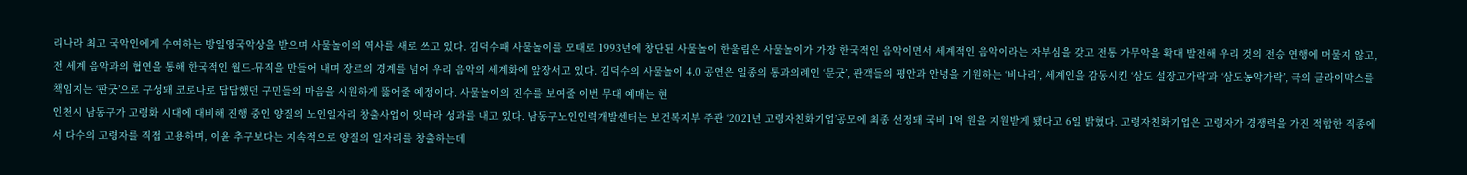리나라 최고 국악인에게 수여하는 방일영국악상을 받으며 사물놀이의 역사를 새로 쓰고 있다. 김덕수패 사물놀이를 모태로 1993년에 창단된 사물놀이 한울림은 사물놀이가 가장 한국적인 음악이면서 세계적인 음악이라는 자부심을 갖고 전통 가무악을 확대 발전해 우리 것의 전승 연행에 머물지 않고, 전 세계 음악과의 협연을 통해 한국적인 월드-뮤직을 만들어 내며 장르의 경계를 넘어 우리 음악의 세계화에 앞장서고 있다. 김덕수의 사물놀이 4.0 공연은 일종의 통과의례인 ‘문굿’, 관객들의 평안과 안녕을 기원하는 ‘비나리’, 세계인을 감동시킨 ‘삼도 설장고가락’과 ‘삼도농악가락’, 극의 클라이막스를 책임지는 ‘판굿’으로 구성돼 코로나로 답답했던 구민들의 마음을 시원하게 뚫어줄 예정이다. 사물놀이의 진수를 보여줄 이번 무대 예매는 현
인천시 남동구가 고령화 시대에 대비해 진행 중인 양질의 노인일자리 창출사업이 잇따라 성과를 내고 있다. 남동구노인인력개발센터는 보건복지부 주관 ‘2021년 고령자친화기업’공모에 최종 선정돼 국비 1억 원을 지원받게 됐다고 6일 밝혔다. 고령자친화기업은 고령자가 경쟁력을 가진 적합한 직종에서 다수의 고령자를 직접 고용하며, 이윤 추구보다는 지속적으로 양질의 일자리를 창출하는데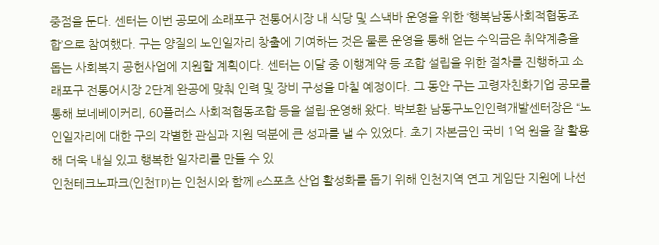중점을 둔다. 센터는 이번 공모에 소래포구 전통어시장 내 식당 및 스낵바 운영을 위한 ‘행복남동사회적협동조합’으로 참여했다. 구는 양질의 노인일자리 창출에 기여하는 것은 물론 운영을 통해 얻는 수익금은 취약계층을 돕는 사회복지 공헌사업에 지원할 계획이다. 센터는 이달 중 이행계약 등 조합 설립을 위한 절차를 진행하고 소래포구 전통어시장 2단계 완공에 맞춰 인력 및 장비 구성을 마칠 예정이다. 그 동안 구는 고령자친화기업 공모를 통해 보네베이커리, 60플러스 사회적협동조합 등을 설립·운영해 왔다. 박보환 남동구노인인력개발센터장은 “노인일자리에 대한 구의 각별한 관심과 지원 덕분에 큰 성과를 낼 수 있었다. 초기 자본금인 국비 1억 원을 잘 활용해 더욱 내실 있고 행복한 일자리를 만들 수 있
인천테크노파크(인천TP)는 인천시와 함께 e스포츠 산업 활성화를 돕기 위해 인천지역 연고 게임단 지원에 나선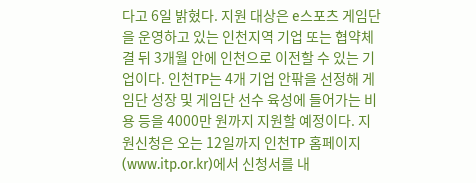다고 6일 밝혔다. 지원 대상은 e스포츠 게임단을 운영하고 있는 인천지역 기업 또는 협약체결 뒤 3개월 안에 인천으로 이전할 수 있는 기업이다. 인천TP는 4개 기업 안팎을 선정해 게임단 성장 및 게임단 선수 육성에 들어가는 비용 등을 4000만 원까지 지원할 예정이다. 지원신청은 오는 12일까지 인천TP 홈페이지(www.itp.or.kr)에서 신청서를 내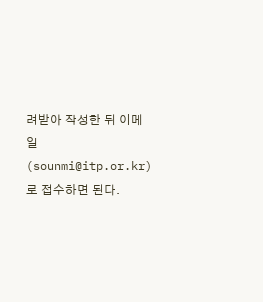려받아 작성한 뒤 이메일(sounmi@itp.or.kr)로 접수하면 된다.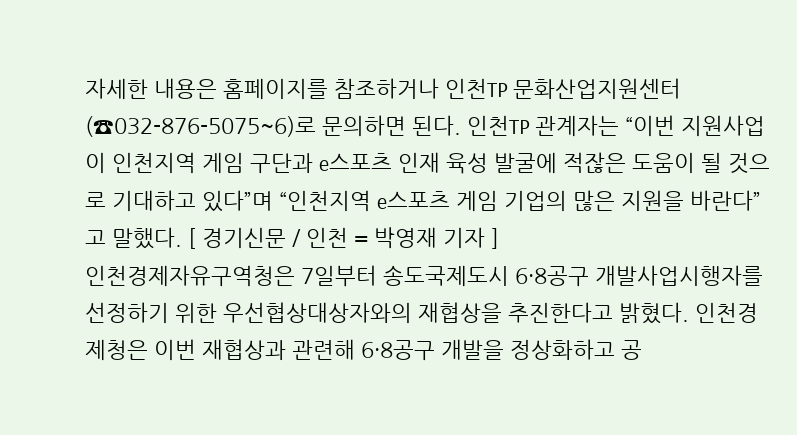자세한 내용은 홈페이지를 참조하거나 인천TP 문화산업지원센터(☎032-876-5075~6)로 문의하면 된다. 인천TP 관계자는 “이번 지원사업이 인천지역 게임 구단과 e스포츠 인재 육성 발굴에 적잖은 도움이 될 것으로 기대하고 있다”며 “인천지역 e스포츠 게임 기업의 많은 지원을 바란다”고 말했다. [ 경기신문 / 인천 = 박영재 기자 ]
인천경제자유구역청은 7일부터 송도국제도시 6·8공구 개발사업시행자를 선정하기 위한 우선협상대상자와의 재협상을 추진한다고 밝혔다. 인천경제청은 이번 재협상과 관련해 6·8공구 개발을 정상화하고 공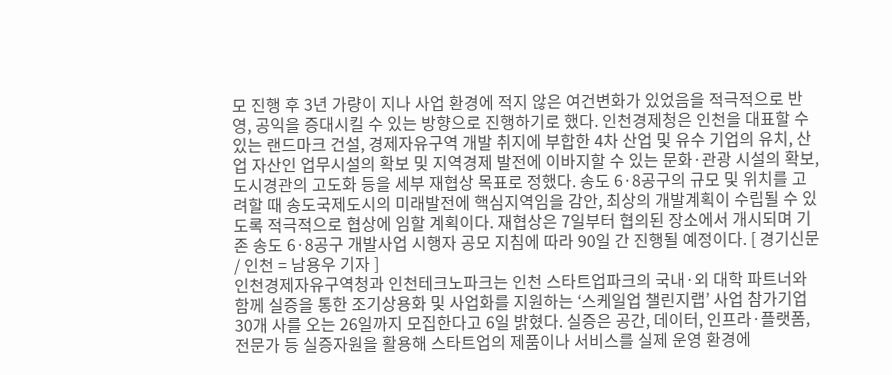모 진행 후 3년 가량이 지나 사업 환경에 적지 않은 여건변화가 있었음을 적극적으로 반영, 공익을 증대시킬 수 있는 방향으로 진행하기로 했다. 인천경제청은 인천을 대표할 수 있는 랜드마크 건설, 경제자유구역 개발 취지에 부합한 4차 산업 및 유수 기업의 유치, 산업 자산인 업무시설의 확보 및 지역경제 발전에 이바지할 수 있는 문화·관광 시설의 확보, 도시경관의 고도화 등을 세부 재협상 목표로 정했다. 송도 6·8공구의 규모 및 위치를 고려할 때 송도국제도시의 미래발전에 핵심지역임을 감안, 최상의 개발계획이 수립될 수 있도록 적극적으로 협상에 임할 계획이다. 재협상은 7일부터 협의된 장소에서 개시되며 기존 송도 6·8공구 개발사업 시행자 공모 지침에 따라 90일 간 진행될 예정이다. [ 경기신문 / 인천 = 남용우 기자 ]
인천경제자유구역청과 인천테크노파크는 인천 스타트업파크의 국내·외 대학 파트너와 함께 실증을 통한 조기상용화 및 사업화를 지원하는 ‘스케일업 챌린지랩’ 사업 참가기업 30개 사를 오는 26일까지 모집한다고 6일 밝혔다. 실증은 공간, 데이터, 인프라·플랫폼, 전문가 등 실증자원을 활용해 스타트업의 제품이나 서비스를 실제 운영 환경에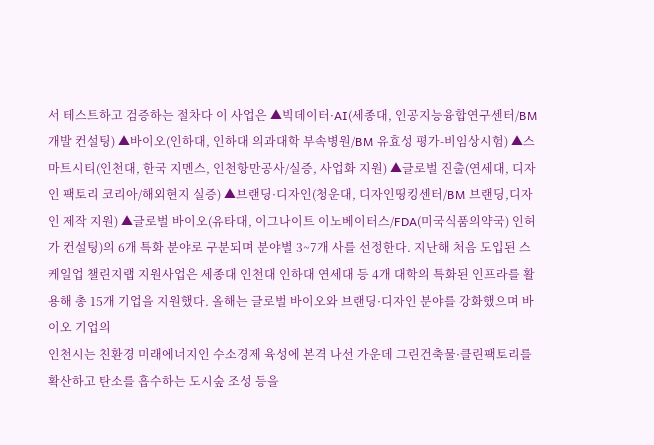서 테스트하고 검증하는 절차다 이 사업은 ▲빅데이터·AI(세종대, 인공지능융합연구센터/BM 개발 컨설팅) ▲바이오(인하대, 인하대 의과대학 부속병원/BM 유효성 평가-비임상시험) ▲스마트시티(인천대, 한국 지멘스, 인천항만공사/실증, 사업화 지원) ▲글로벌 진출(연세대, 디자인 팩토리 코리아/해외현지 실증) ▲브랜딩·디자인(청운대, 디자인띵킹센터/BM 브랜딩,디자인 제작 지원) ▲글로벌 바이오(유타대, 이그나이트 이노베이터스/FDA(미국식품의약국) 인허가 컨설팅)의 6개 특화 분야로 구분되며 분야별 3~7개 사를 선정한다. 지난해 처음 도입된 스케일업 챌린지랩 지원사업은 세종대 인천대 인하대 연세대 등 4개 대학의 특화된 인프라를 활용해 총 15개 기업을 지원했다. 올해는 글로벌 바이오와 브랜딩·디자인 분야를 강화했으며 바이오 기업의
인천시는 친환경 미래에너지인 수소경제 육성에 본격 나선 가운데 그린건축물·클린팩토리를 확산하고 탄소를 흡수하는 도시숲 조성 등을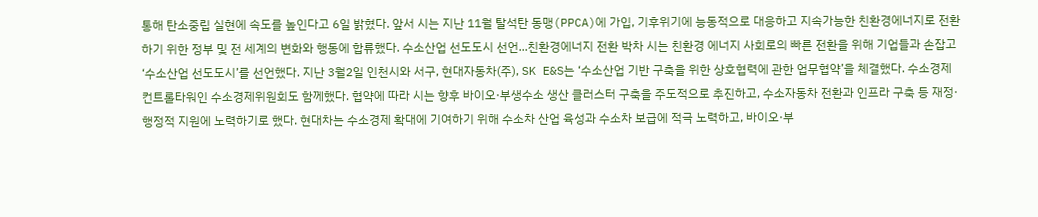통해 탄소중립 실현에 속도를 높인다고 6일 밝혔다. 앞서 시는 지난 11월 탈석탄 동맹(PPCA)에 가입, 기후위기에 능동적으로 대응하고 지속가능한 친환경에너지로 전환하기 위한 정부 및 전 세계의 변화와 행동에 합류했다. 수소산업 선도도시 선언...친환경에너지 전환 박차 시는 친환경 에너지 사회로의 빠른 전환을 위해 기업들과 손잡고 ‘수소산업 선도도시’를 선언했다. 지난 3월2일 인천시와 서구, 현대자동차(주), SK E&S는 ‘수소산업 기반 구축을 위한 상호협력에 관한 업무협약’을 체결했다. 수소경제 컨트롤타워인 수소경제위원회도 함께했다. 협약에 따라 시는 향후 바이오·부생수소 생산 클러스터 구축을 주도적으로 추진하고, 수소자동차 전환과 인프라 구축 등 재정·행정적 지원에 노력하기로 했다. 현대차는 수소경제 확대에 기여하기 위해 수소차 산업 육성과 수소차 보급에 적극 노력하고, 바이오·부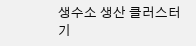생수소 생산 클러스터 기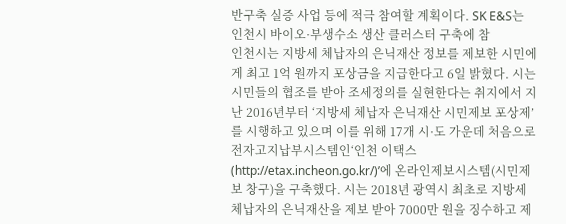반구축 실증 사업 등에 적극 참여할 계획이다. SK E&S는 인천시 바이오·부생수소 생산 클러스터 구축에 참
인천시는 지방세 체납자의 은닉재산 정보를 제보한 시민에게 최고 1억 원까지 포상금을 지급한다고 6일 밝혔다. 시는 시민들의 협조를 받아 조세정의를 실현한다는 취지에서 지난 2016년부터 ‘지방세 체납자 은닉재산 시민제보 포상제’를 시행하고 있으며 이를 위해 17개 시·도 가운데 처음으로 전자고지납부시스템인‘인천 이택스(http://etax.incheon.go.kr/)’에 온라인제보시스템(시민제보 창구)을 구축했다. 시는 2018년 광역시 최초로 지방세 체납자의 은닉재산을 제보 받아 7000만 원을 징수하고 제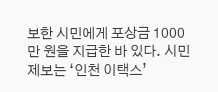보한 시민에게 포상금 1000만 원을 지급한 바 있다. 시민제보는 ‘인천 이택스’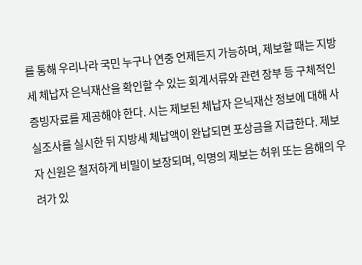를 통해 우리나라 국민 누구나 연중 언제든지 가능하며, 제보할 때는 지방세 체납자 은닉재산을 확인할 수 있는 회계서류와 관련 장부 등 구체적인 증빙자료를 제공해야 한다. 시는 제보된 체납자 은닉재산 정보에 대해 사실조사를 실시한 뒤 지방세 체납액이 완납되면 포상금을 지급한다. 제보자 신원은 철저하게 비밀이 보장되며, 익명의 제보는 허위 또는 음해의 우려가 있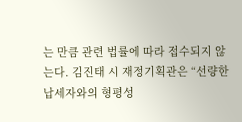는 만큼 관련 법률에 따라 접수되지 않는다. 김진태 시 재정기획관은 “선량한 납세자와의 형평성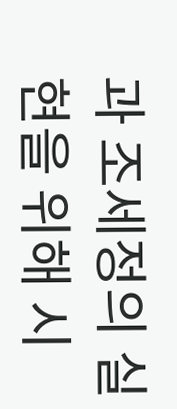과 조세정의 실현을 위해 시